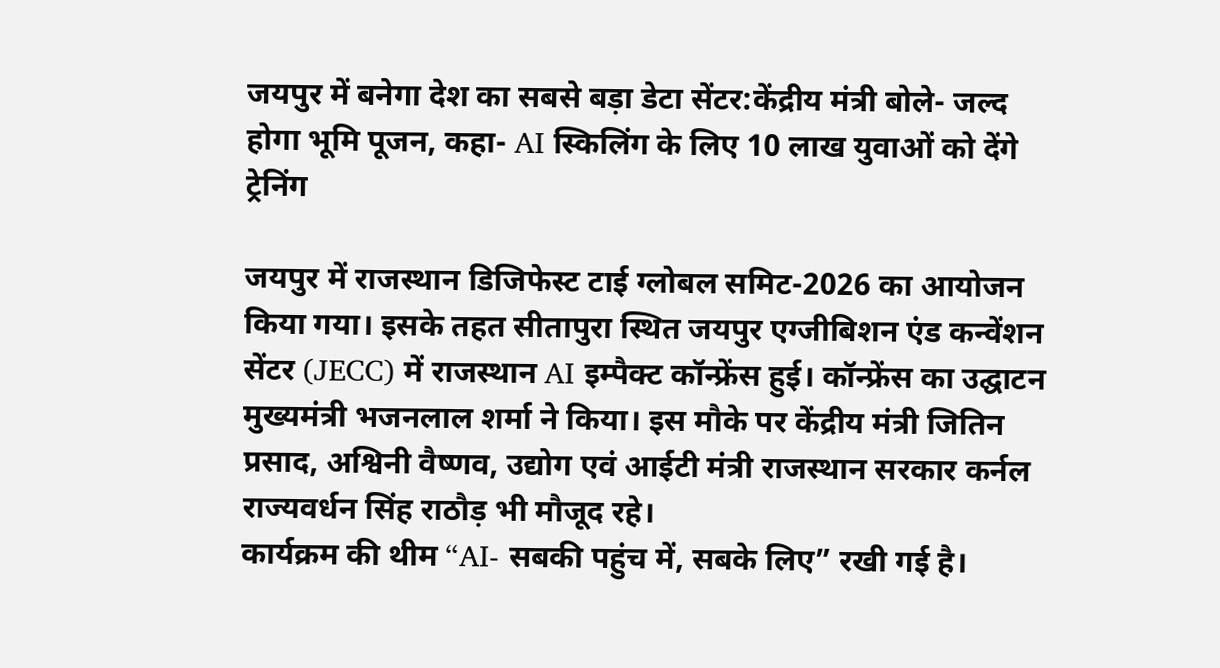जयपुर में बनेगा देश का सबसे बड़ा डेटा सेंटर:केंद्रीय मंत्री बोले- जल्द होगा भूमि पूजन, कहा- AI स्किलिंग के लिए 10 लाख युवाओं को देंगे ट्रेनिंग

जयपुर में राजस्थान डिजिफेस्ट टाई ग्लोबल समिट-2026 का आयोजन किया गया। इसके तहत सीतापुरा स्थित जयपुर एग्जीबिशन एंड कन्वेंशन सेंटर (JECC) में राजस्थान AI इम्पैक्ट कॉन्फ्रेंस हुई। कॉन्फ्रेंस का उद्घाटन मुख्यमंत्री भजनलाल शर्मा ने किया। इस मौके पर केंद्रीय मंत्री जितिन प्रसाद, अश्विनी वैष्णव, उद्योग एवं आईटी मंत्री राजस्थान सरकार कर्नल राज्यवर्धन सिंह राठौड़ भी मौजूद रहे।
कार्यक्रम की थीम “AI- सबकी पहुंच में, सबके लिए” रखी गई है।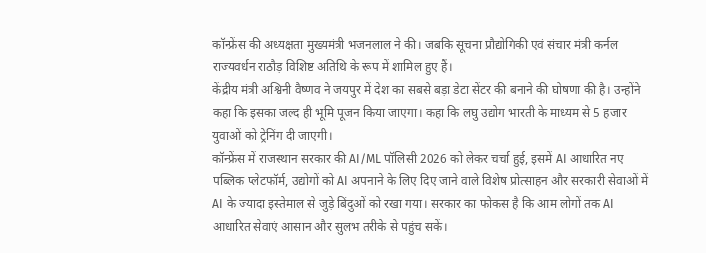कॉन्फ्रेंस की अध्यक्षता मुख्यमंत्री भजनलाल ने की। जबकि सूचना प्रौद्योगिकी एवं संचार मंत्री कर्नल राज्यवर्धन राठौड़ विशिष्ट अतिथि के रूप में शामिल हुए हैं।
केंद्रीय मंत्री अश्विनी वैष्णव ने जयपुर में देश का सबसे बड़ा डेटा सेंटर की बनाने की घोषणा की है। उन्होंने कहा कि इसका जल्द ही भूमि पूजन किया जाएगा। कहा कि लघु उद्योग भारती के माध्यम से 5 हजार युवाओं को ट्रेनिंग दी जाएगी।
कॉन्फ्रेंस में राजस्थान सरकार की AI/ML पॉलिसी 2026 को लेकर चर्चा हुई, इसमें AI आधारित नए पब्लिक प्लेटफॉर्म, उद्योगों को AI अपनाने के लिए दिए जाने वाले विशेष प्रोत्साहन और सरकारी सेवाओं में AI के ज्यादा इस्तेमाल से जुड़े बिंदुओं को रखा गया। सरकार का फोकस है कि आम लोगों तक AI आधारित सेवाएं आसान और सुलभ तरीके से पहुंच सकें।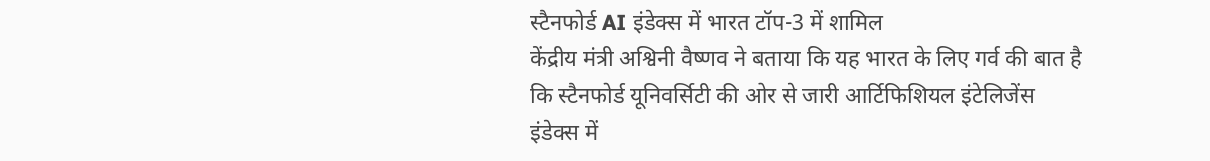स्टैनफोर्ड AI इंडेक्स में भारत टॉप-3 में शामिल
केंद्रीय मंत्री अश्विनी वैष्णव ने बताया कि यह भारत के लिए गर्व की बात है कि स्टैनफोर्ड यूनिवर्सिटी की ओर से जारी आर्टिफिशियल इंटेलिजेंस इंडेक्स में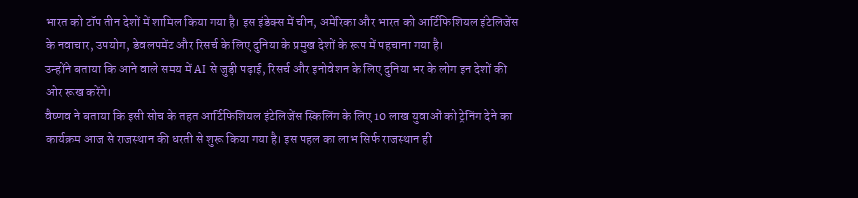भारत को टॉप तीन देशों में शामिल किया गया है। इस इंडेक्स में चीन, अमेरिका और भारत को आर्टिफिशियल इंटेलिजेंस के नवाचार, उपयोग, डेवलपमेंट और रिसर्च के लिए दुनिया के प्रमुख देशों के रूप में पहचाना गया है।
उन्होंने बताया कि आने वाले समय में AI से जुड़ी पढ़ाई, रिसर्च और इनोवेशन के लिए दुनिया भर के लोग इन देशों की ओर रूख करेंगे।
वैष्णव ने बताया कि इसी सोच के तहत आर्टिफिशियल इंटेलिजेंस स्किलिंग के लिए 10 लाख युवाओं को ट्रेनिंग देने का कार्यक्रम आज से राजस्थान की धरती से शुरू किया गया है। इस पहल का लाभ सिर्फ राजस्थान ही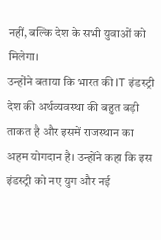नहीं, बल्कि देश के सभी युवाओं को मिलेगा।
उन्होंने बताया कि भारत की IT इंडस्ट्री देश की अर्थव्यवस्था की बहुत बड़ी ताकत है और इसमें राजस्थान का अहम योगदान है। उन्होंने कहा कि इस इंडस्ट्री को नए युग और नई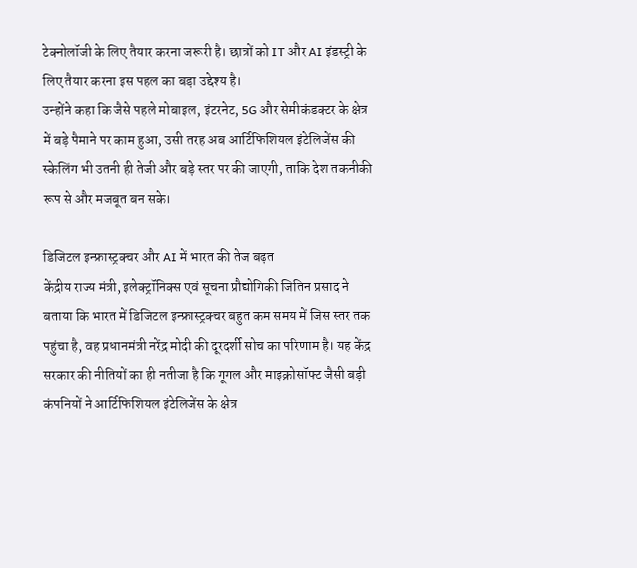टेक्नोलॉजी के लिए तैयार करना जरूरी है। छात्रों को IT और AI इंडस्ट्री के लिए तैयार करना इस पहल का बड़ा उद्देश्य है।
उन्होंने कहा कि जैसे पहले मोबाइल, इंटरनेट, 5G और सेमीकंडक्टर के क्षेत्र में बड़े पैमाने पर काम हुआ, उसी तरह अब आर्टिफिशियल इंटेलिजेंस की स्केलिंग भी उतनी ही तेजी और बड़े स्तर पर की जाएगी, ताकि देश तकनीकी रूप से और मजबूत बन सके।

डिजिटल इन्फ्रास्ट्रक्चर और AI में भारत की तेज बढ़त
केंद्रीय राज्य मंत्री, इलेक्ट्रॉनिक्स एवं सूचना प्रौद्योगिकी जितिन प्रसाद ने बताया कि भारत में डिजिटल इन्फ्रास्ट्रक्चर बहुत कम समय में जिस स्तर तक पहुंचा है, वह प्रधानमंत्री नरेंद्र मोदी की दूरदर्शी सोच का परिणाम है। यह केंद्र सरकार की नीतियों का ही नतीजा है कि गूगल और माइक्रोसॉफ्ट जैसी बड़ी कंपनियों ने आर्टिफिशियल इंटेलिजेंस के क्षेत्र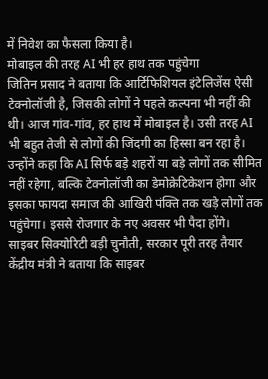में निवेश का फैसला किया है।
मोबाइल की तरह AI भी हर हाथ तक पहुंचेगा
जितिन प्रसाद ने बताया कि आर्टिफिशियल इंटेलिजेंस ऐसी टेक्नोलॉजी है, जिसकी लोगों ने पहले कल्पना भी नहीं की थी। आज गांव-गांव, हर हाथ में मोबाइल है। उसी तरह AI भी बहुत तेजी से लोगों की जिंदगी का हिस्सा बन रहा है। उन्होंने कहा कि AI सिर्फ बड़े शहरों या बड़े लोगों तक सीमित नहीं रहेगा, बल्कि टेक्नोलॉजी का डेमोक्रेटिकेशन होगा और इसका फायदा समाज की आखिरी पंक्ति तक खड़े लोगों तक पहुंचेगा। इससे रोजगार के नए अवसर भी पैदा होंगे।
साइबर सिक्योरिटी बड़ी चुनौती, सरकार पूरी तरह तैयार
केंद्रीय मंत्री ने बताया कि साइबर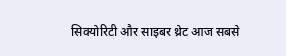सिक्योरिटी और साइबर थ्रेट आज सबसे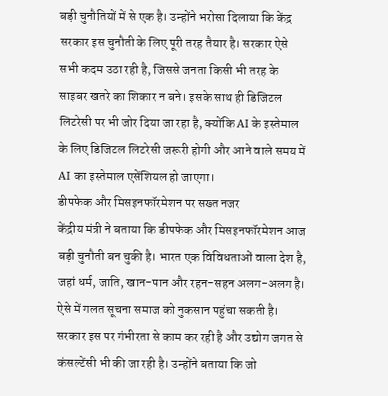बड़ी चुनौतियों में से एक है। उन्होंने भरोसा दिलाया कि केंद्र सरकार इस चुनौती के लिए पूरी तरह तैयार है। सरकार ऐसे सभी कदम उठा रही है, जिससे जनता किसी भी तरह के साइबर खतरे का शिकार न बने। इसके साथ ही डिजिटल लिटरेसी पर भी जोर दिया जा रहा है, क्योंकि AI के इस्तेमाल के लिए डिजिटल लिटरेसी जरूरी होगी और आने वाले समय में AI का इस्तेमाल एसेंशियल हो जाएगा।
डीपफेक और मिसइनफॉरमेशन पर सख्त नजर
केंद्रीय मंत्री ने बताया कि डीपफेक और मिसइनफॉरमेशन आज बड़ी चुनौती बन चुकी है। भारत एक विविधताओं वाला देश है, जहां धर्म, जाति, खान-पान और रहन-सहन अलग-अलग है। ऐसे में गलत सूचना समाज को नुकसान पहुंचा सकती है। सरकार इस पर गंभीरता से काम कर रही है और उद्योग जगत से कंसल्टेंसी भी की जा रही है। उन्होंने बताया कि जो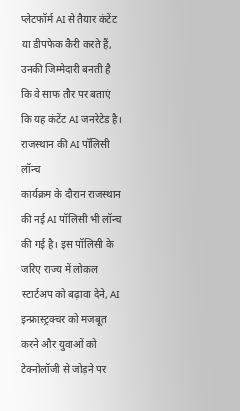प्लेटफॉर्म AI से तैयार कंटेंट या डीपफेक कैरी करते हैं, उनकी जिम्मेदारी बनती है कि वे साफ तौर पर बताएं कि यह कंटेंट AI जनरेटेड है।
राजस्थान की AI पॉलिसी लॉन्च
कार्यक्रम के दौरान राजस्थान की नई AI पॉलिसी भी लॉन्च की गई है। इस पॉलिसी के जरिए राज्य में लोकल स्टार्टअप को बढ़ावा देने, AI इन्फ्रास्ट्रक्चर को मजबूत करने और युवाओं को टेक्नोलॉजी से जोड़ने पर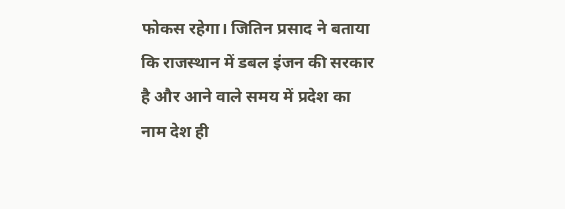फोकस रहेगा। जितिन प्रसाद ने बताया कि राजस्थान में डबल इंजन की सरकार है और आने वाले समय में प्रदेश का नाम देश ही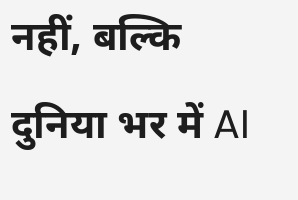नहीं, बल्कि दुनिया भर में AI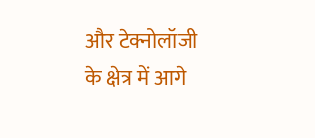और टेक्नोलॉजी के क्षेत्र में आगे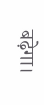बढ़ेगा।